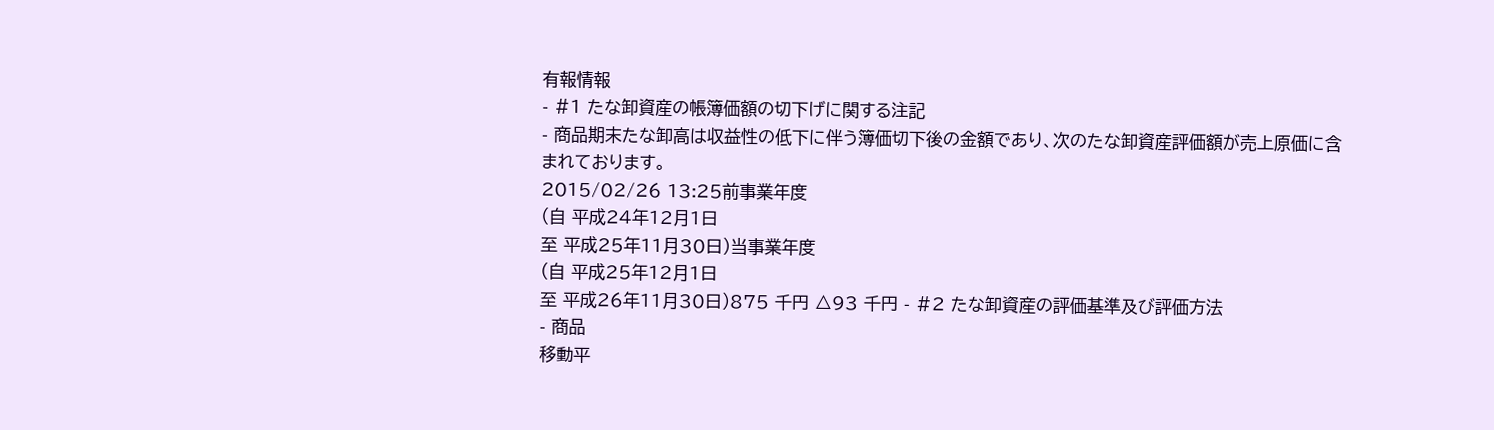有報情報
- #1 たな卸資産の帳簿価額の切下げに関する注記
- 商品期末たな卸高は収益性の低下に伴う簿価切下後の金額であり、次のたな卸資産評価額が売上原価に含まれております。
2015/02/26 13:25前事業年度
(自 平成24年12月1日
至 平成25年11月30日)当事業年度
(自 平成25年12月1日
至 平成26年11月30日)875 千円 △93 千円 - #2 たな卸資産の評価基準及び評価方法
- 商品
移動平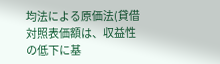均法による原価法(貸借対照表価額は、収益性の低下に基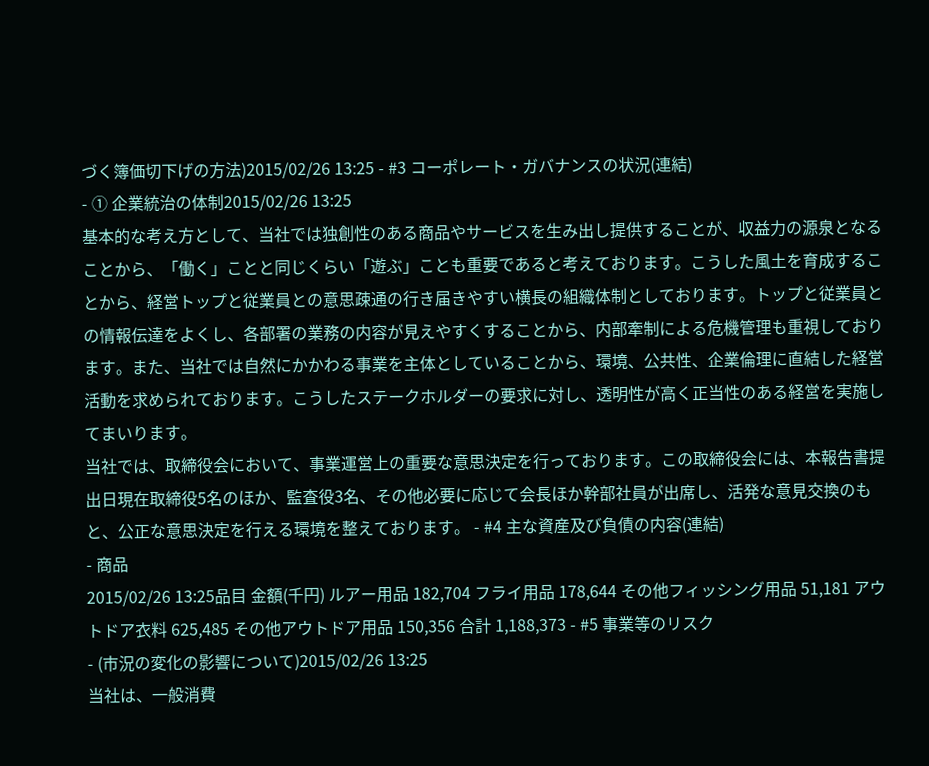づく簿価切下げの方法)2015/02/26 13:25 - #3 コーポレート・ガバナンスの状況(連結)
- ① 企業統治の体制2015/02/26 13:25
基本的な考え方として、当社では独創性のある商品やサービスを生み出し提供することが、収益力の源泉となることから、「働く」ことと同じくらい「遊ぶ」ことも重要であると考えております。こうした風土を育成することから、経営トップと従業員との意思疎通の行き届きやすい横長の組織体制としております。トップと従業員との情報伝達をよくし、各部署の業務の内容が見えやすくすることから、内部牽制による危機管理も重視しております。また、当社では自然にかかわる事業を主体としていることから、環境、公共性、企業倫理に直結した経営活動を求められております。こうしたステークホルダーの要求に対し、透明性が高く正当性のある経営を実施してまいります。
当社では、取締役会において、事業運営上の重要な意思決定を行っております。この取締役会には、本報告書提出日現在取締役5名のほか、監査役3名、その他必要に応じて会長ほか幹部社員が出席し、活発な意見交換のもと、公正な意思決定を行える環境を整えております。 - #4 主な資産及び負債の内容(連結)
- 商品
2015/02/26 13:25品目 金額(千円) ルアー用品 182,704 フライ用品 178,644 その他フィッシング用品 51,181 アウトドア衣料 625,485 その他アウトドア用品 150,356 合計 1,188,373 - #5 事業等のリスク
- (市況の変化の影響について)2015/02/26 13:25
当社は、一般消費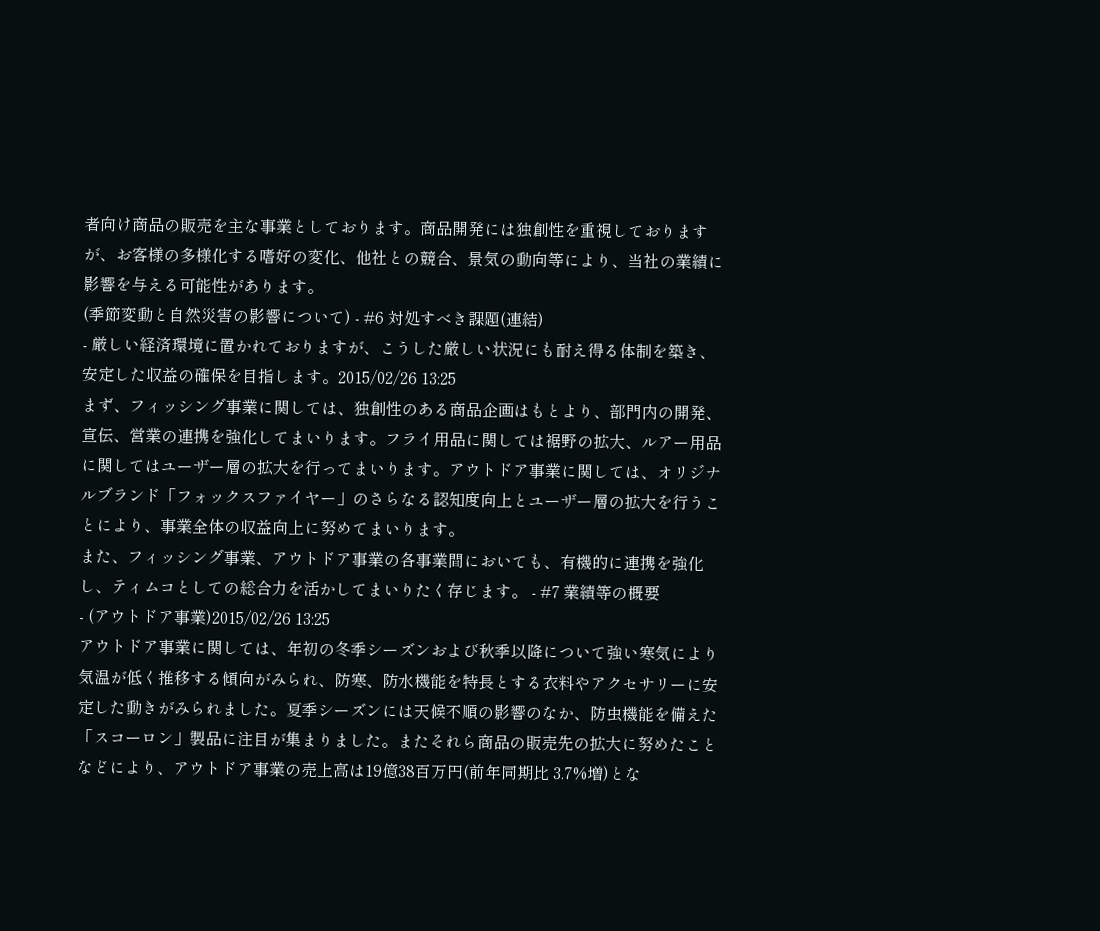者向け商品の販売を主な事業としております。商品開発には独創性を重視しておりますが、お客様の多様化する嗜好の変化、他社との競合、景気の動向等により、当社の業績に影響を与える可能性があります。
(季節変動と自然災害の影響について) - #6 対処すべき課題(連結)
- 厳しい経済環境に置かれておりますが、こうした厳しい状況にも耐え得る体制を築き、安定した収益の確保を目指します。2015/02/26 13:25
まず、フィッシング事業に関しては、独創性のある商品企画はもとより、部門内の開発、宣伝、営業の連携を強化してまいります。フライ用品に関しては裾野の拡大、ルアー用品に関してはユーザー層の拡大を行ってまいります。アウトドア事業に関しては、オリジナルブランド「フォックスファイヤー」のさらなる認知度向上とユーザー層の拡大を行うことにより、事業全体の収益向上に努めてまいります。
また、フィッシング事業、アウトドア事業の各事業間においても、有機的に連携を強化し、ティムコとしての総合力を活かしてまいりたく存じます。 - #7 業績等の概要
- (アウトドア事業)2015/02/26 13:25
アウトドア事業に関しては、年初の冬季シーズンおよび秋季以降について強い寒気により気温が低く推移する傾向がみられ、防寒、防水機能を特長とする衣料やアクセサリーに安定した動きがみられました。夏季シーズンには天候不順の影響のなか、防虫機能を備えた「スコーロン」製品に注目が集まりました。またそれら商品の販売先の拡大に努めたことなどにより、アウトドア事業の売上高は19億38百万円(前年同期比 3.7%増)とな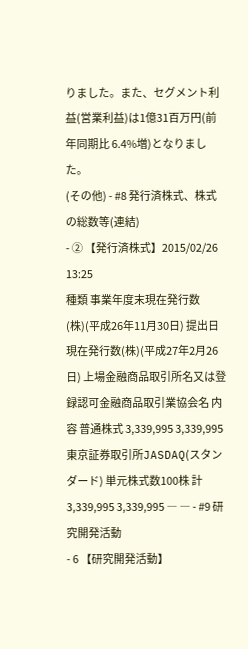りました。また、セグメント利益(営業利益)は1億31百万円(前年同期比 6.4%増)となりました。
(その他) - #8 発行済株式、株式の総数等(連結)
- ② 【発行済株式】2015/02/26 13:25
種類 事業年度末現在発行数(株)(平成26年11月30日) 提出日現在発行数(株)(平成27年2月26日) 上場金融商品取引所名又は登録認可金融商品取引業協会名 内容 普通株式 3,339,995 3,339,995 東京証券取引所JASDAQ(スタンダード) 単元株式数100株 計 3,339,995 3,339,995 ― ― - #9 研究開発活動
- 6 【研究開発活動】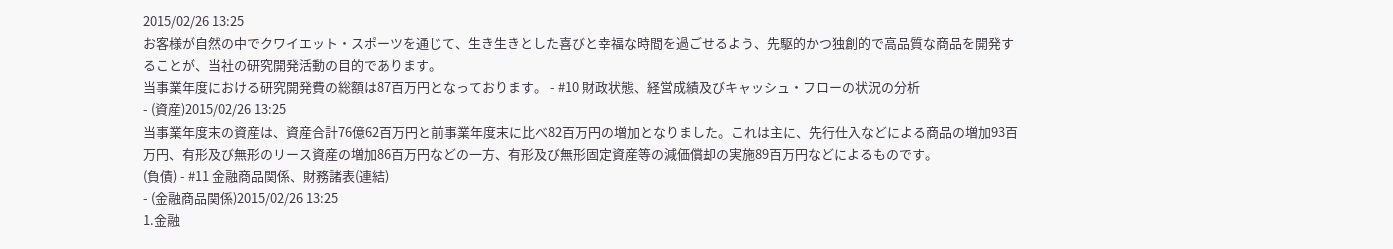2015/02/26 13:25
お客様が自然の中でクワイエット・スポーツを通じて、生き生きとした喜びと幸福な時間を過ごせるよう、先駆的かつ独創的で高品質な商品を開発することが、当社の研究開発活動の目的であります。
当事業年度における研究開発費の総額は87百万円となっております。 - #10 財政状態、経営成績及びキャッシュ・フローの状況の分析
- (資産)2015/02/26 13:25
当事業年度末の資産は、資産合計76億62百万円と前事業年度末に比べ82百万円の増加となりました。これは主に、先行仕入などによる商品の増加93百万円、有形及び無形のリース資産の増加86百万円などの一方、有形及び無形固定資産等の減価償却の実施89百万円などによるものです。
(負債) - #11 金融商品関係、財務諸表(連結)
- (金融商品関係)2015/02/26 13:25
1.金融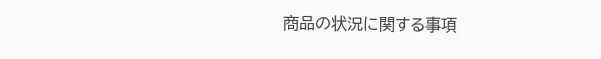商品の状況に関する事項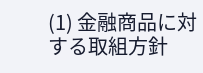(1) 金融商品に対する取組方針